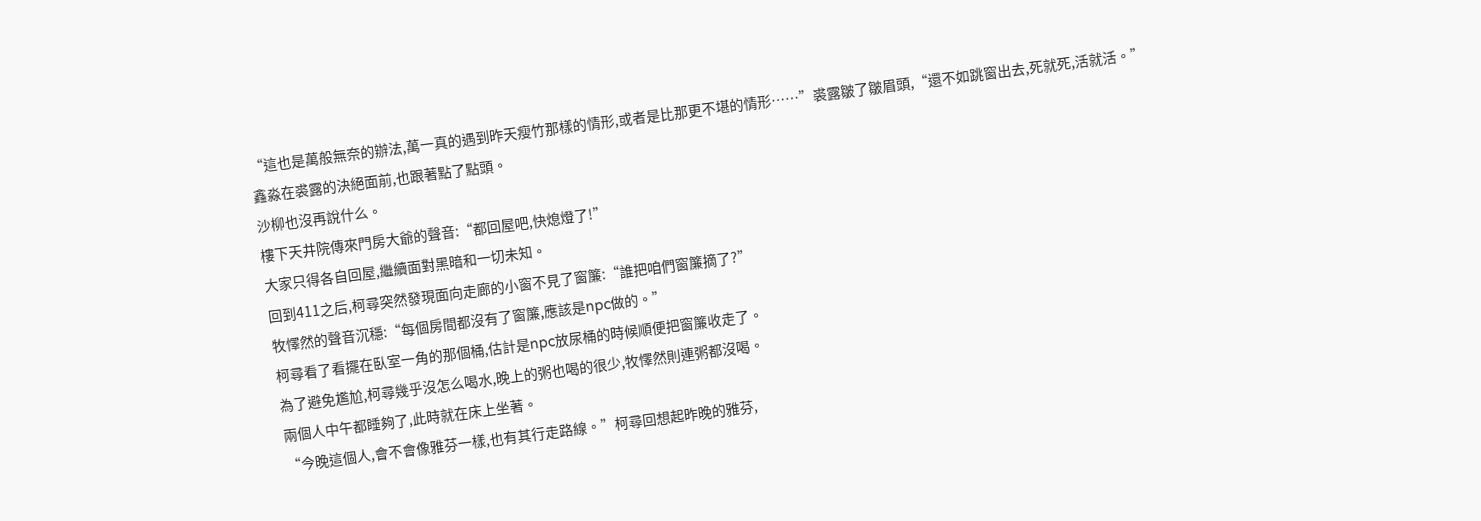“這也是萬般無奈的辦法,萬一真的遇到昨天瘦竹那樣的情形,或者是比那更不堪的情形……”裘露皺了皺眉頭,“還不如跳窗出去,死就死,活就活。”
鑫淼在裘露的決絕面前,也跟著點了點頭。
沙柳也沒再說什么。
樓下天井院傳來門房大爺的聲音:“都回屋吧,快熄燈了!”
大家只得各自回屋,繼續面對黑暗和一切未知。
回到411之后,柯尋突然發現面向走廊的小窗不見了窗簾:“誰把咱們窗簾摘了?”
牧懌然的聲音沉穩:“每個房間都沒有了窗簾,應該是npc做的。”
柯尋看了看擺在臥室一角的那個桶,估計是npc放尿桶的時候順便把窗簾收走了。
為了避免尷尬,柯尋幾乎沒怎么喝水,晚上的粥也喝的很少,牧懌然則連粥都沒喝。
兩個人中午都睡夠了,此時就在床上坐著。
“今晚這個人,會不會像雅芬一樣,也有其行走路線。”柯尋回想起昨晚的雅芬,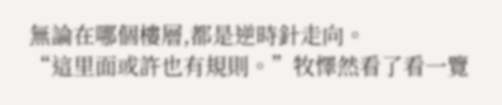無論在哪個樓層,都是逆時針走向。
“這里面或許也有規則。”牧懌然看了看一覽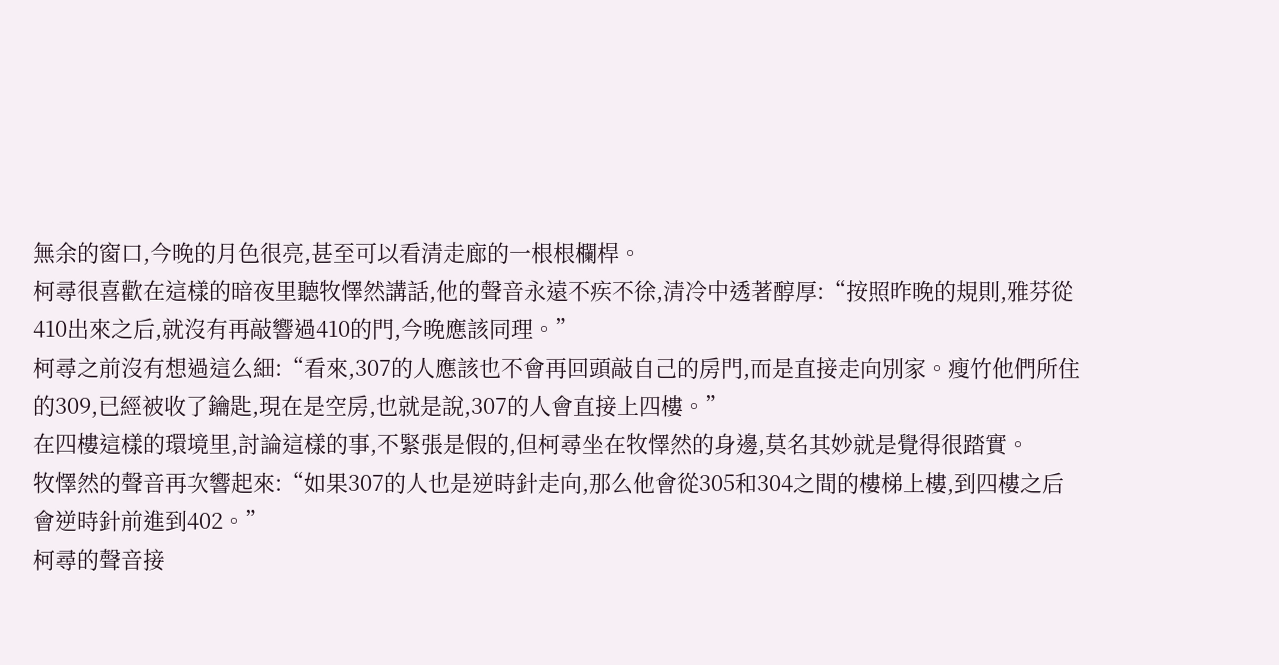無余的窗口,今晚的月色很亮,甚至可以看清走廊的一根根欄桿。
柯尋很喜歡在這樣的暗夜里聽牧懌然講話,他的聲音永遠不疾不徐,清冷中透著醇厚:“按照昨晚的規則,雅芬從410出來之后,就沒有再敲響過410的門,今晚應該同理。”
柯尋之前沒有想過這么細:“看來,307的人應該也不會再回頭敲自己的房門,而是直接走向別家。瘦竹他們所住的309,已經被收了鑰匙,現在是空房,也就是說,307的人會直接上四樓。”
在四樓這樣的環境里,討論這樣的事,不緊張是假的,但柯尋坐在牧懌然的身邊,莫名其妙就是覺得很踏實。
牧懌然的聲音再次響起來:“如果307的人也是逆時針走向,那么他會從305和304之間的樓梯上樓,到四樓之后會逆時針前進到402。”
柯尋的聲音接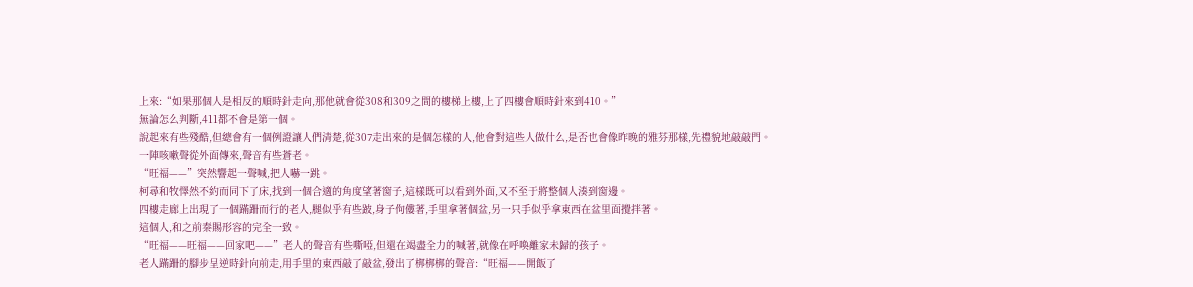上來:“如果那個人是相反的順時針走向,那他就會從308和309之間的樓梯上樓,上了四樓會順時針來到410。”
無論怎么判斷,411都不會是第一個。
說起來有些殘酷,但總會有一個例證讓人們清楚,從307走出來的是個怎樣的人,他會對這些人做什么,是否也會像昨晚的雅芬那樣,先禮貌地敲敲門。
一陣咳嗽聲從外面傳來,聲音有些蒼老。
“旺福——”突然響起一聲喊,把人嚇一跳。
柯尋和牧懌然不約而同下了床,找到一個合適的角度望著窗子,這樣既可以看到外面,又不至于將整個人湊到窗邊。
四樓走廊上出現了一個蹣跚而行的老人,腿似乎有些跛,身子佝僂著,手里拿著個盆,另一只手似乎拿東西在盆里面攪拌著。
這個人,和之前秦賜形容的完全一致。
“旺福——旺福——回家吧——”老人的聲音有些嘶啞,但還在竭盡全力的喊著,就像在呼喚離家未歸的孩子。
老人蹣跚的腳步呈逆時針向前走,用手里的東西敲了敲盆,發出了梆梆梆的聲音:“旺福——開飯了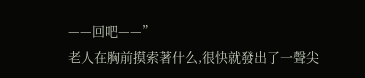——回吧——”
老人在胸前摸索著什么,很快就發出了一聲尖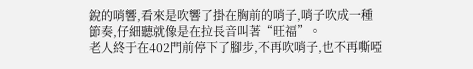銳的哨響,看來是吹響了掛在胸前的哨子,哨子吹成一種節奏,仔細聽就像是在拉長音叫著“旺福”。
老人終于在402門前停下了腳步,不再吹哨子,也不再嘶啞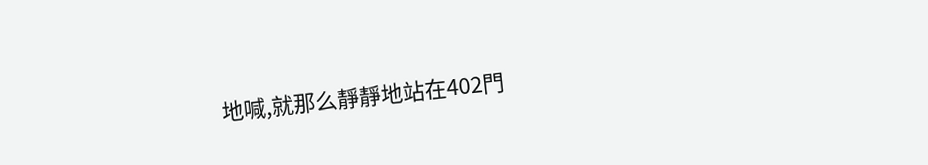地喊,就那么靜靜地站在402門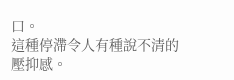口。
這種停滯令人有種說不清的壓抑感。